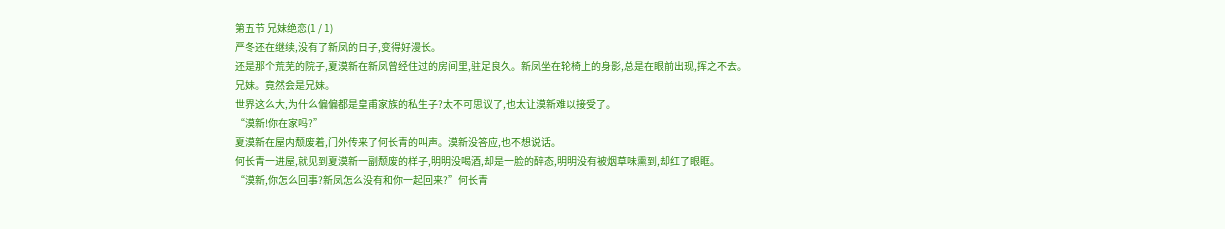第五节 兄妹绝恋(1 / 1)
严冬还在继续,没有了新凤的日子,变得好漫长。
还是那个荒芜的院子,夏漠新在新凤曾经住过的房间里,驻足良久。新凤坐在轮椅上的身影,总是在眼前出现,挥之不去。
兄妹。竟然会是兄妹。
世界这么大,为什么偏偏都是皇甫家族的私生子?太不可思议了,也太让漠新难以接受了。
“漠新!你在家吗?”
夏漠新在屋内颓废着,门外传来了何长青的叫声。漠新没答应,也不想说话。
何长青一进屋,就见到夏漠新一副颓废的样子,明明没喝酒,却是一脸的醉态,明明没有被烟草味熏到,却红了眼眶。
“漠新,你怎么回事?新凤怎么没有和你一起回来?”何长青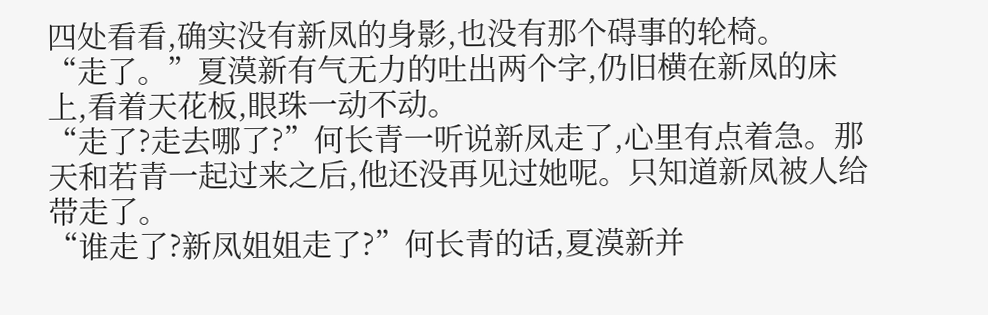四处看看,确实没有新凤的身影,也没有那个碍事的轮椅。
“走了。”夏漠新有气无力的吐出两个字,仍旧横在新凤的床上,看着天花板,眼珠一动不动。
“走了?走去哪了?”何长青一听说新凤走了,心里有点着急。那天和若青一起过来之后,他还没再见过她呢。只知道新凤被人给带走了。
“谁走了?新凤姐姐走了?”何长青的话,夏漠新并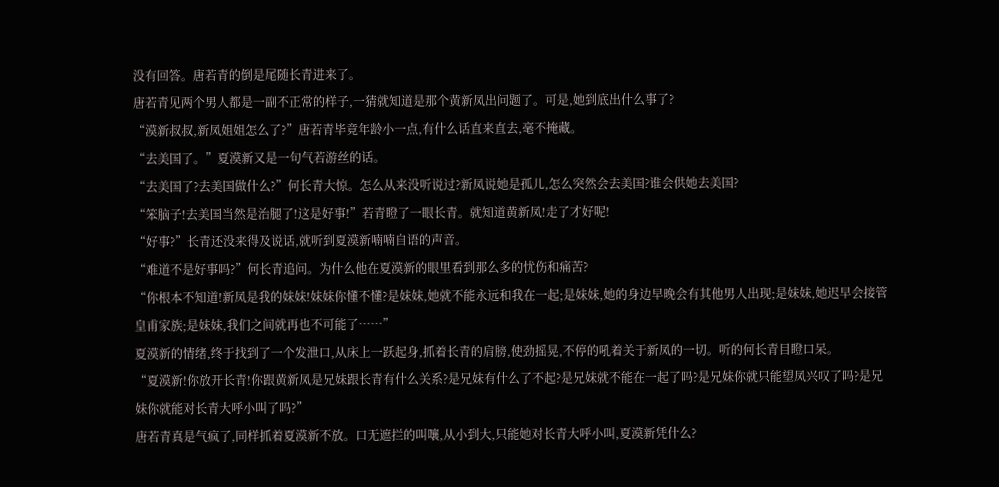没有回答。唐若青的倒是尾随长青进来了。
唐若青见两个男人都是一副不正常的样子,一猜就知道是那个黄新凤出问题了。可是,她到底出什么事了?
“漠新叔叔,新凤姐姐怎么了?”唐若青毕竟年龄小一点,有什么话直来直去,毫不掩藏。
“去美国了。”夏漠新又是一句气若游丝的话。
“去美国了?去美国做什么?”何长青大惊。怎么从来没听说过?新凤说她是孤儿,怎么突然会去美国?谁会供她去美国?
“笨脑子!去美国当然是治腿了!这是好事!”若青瞪了一眼长青。就知道黄新凤!走了才好呢!
“好事?”长青还没来得及说话,就听到夏漠新喃喃自语的声音。
“难道不是好事吗?”何长青追问。为什么他在夏漠新的眼里看到那么多的忧伤和痛苦?
“你根本不知道!新凤是我的妹妹!妹妹你懂不懂?是妹妹,她就不能永远和我在一起;是妹妹,她的身边早晚会有其他男人出现;是妹妹,她迟早会接管皇甫家族;是妹妹,我们之间就再也不可能了……”
夏漠新的情绪,终于找到了一个发泄口,从床上一跃起身,抓着长青的肩膀,使劲摇晃,不停的吼着关于新凤的一切。听的何长青目瞪口呆。
“夏漠新!你放开长青!你跟黄新凤是兄妹跟长青有什么关系?是兄妹有什么了不起?是兄妹就不能在一起了吗?是兄妹你就只能望凤兴叹了吗?是兄妹你就能对长青大呼小叫了吗?”
唐若青真是气疯了,同样抓着夏漠新不放。口无遮拦的叫嚷,从小到大,只能她对长青大呼小叫,夏漠新凭什么?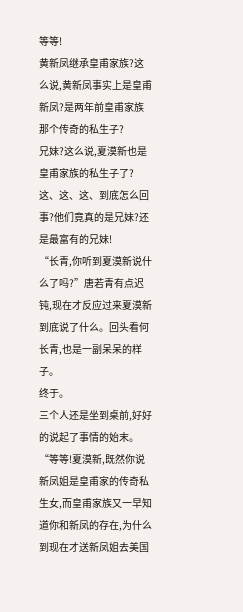等等!
黄新凤继承皇甫家族?这么说,黄新凤事实上是皇甫新凤?是两年前皇甫家族那个传奇的私生子?
兄妹?这么说,夏漠新也是皇甫家族的私生子了?
这、这、这、到底怎么回事?他们竟真的是兄妹?还是最富有的兄妹!
“长青,你听到夏漠新说什么了吗?”唐若青有点迟钝,现在才反应过来夏漠新到底说了什么。回头看何长青,也是一副呆呆的样子。
终于。
三个人还是坐到桌前,好好的说起了事情的始末。
“等等!夏漠新,既然你说新凤姐是皇甫家的传奇私生女,而皇甫家族又一早知道你和新凤的存在,为什么到现在才送新凤姐去美国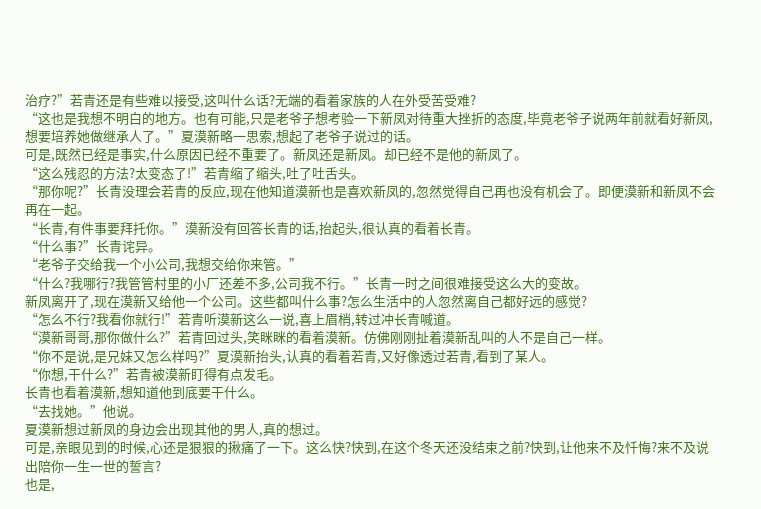治疗?”若青还是有些难以接受,这叫什么话?无端的看着家族的人在外受苦受难?
“这也是我想不明白的地方。也有可能,只是老爷子想考验一下新凤对待重大挫折的态度,毕竟老爷子说两年前就看好新凤,想要培养她做继承人了。”夏漠新略一思索,想起了老爷子说过的话。
可是,既然已经是事实,什么原因已经不重要了。新凤还是新凤。却已经不是他的新凤了。
“这么残忍的方法?太变态了!”若青缩了缩头,吐了吐舌头。
“那你呢?”长青没理会若青的反应,现在他知道漠新也是喜欢新凤的,忽然觉得自己再也没有机会了。即便漠新和新凤不会再在一起。
“长青,有件事要拜托你。”漠新没有回答长青的话,抬起头,很认真的看着长青。
“什么事?”长青诧异。
“老爷子交给我一个小公司,我想交给你来管。”
“什么?我哪行?我管管村里的小厂还差不多,公司我不行。”长青一时之间很难接受这么大的变故。
新凤离开了,现在漠新又给他一个公司。这些都叫什么事?怎么生活中的人忽然离自己都好远的感觉?
“怎么不行?我看你就行!”若青听漠新这么一说,喜上眉梢,转过冲长青喊道。
“漠新哥哥,那你做什么?”若青回过头,笑眯眯的看着漠新。仿佛刚刚扯着漠新乱叫的人不是自己一样。
“你不是说,是兄妹又怎么样吗?”夏漠新抬头,认真的看着若青,又好像透过若青,看到了某人。
“你想,干什么?”若青被漠新盯得有点发毛。
长青也看着漠新,想知道他到底要干什么。
“去找她。”他说。
夏漠新想过新凤的身边会出现其他的男人,真的想过。
可是,亲眼见到的时候,心还是狠狠的揪痛了一下。这么快?快到,在这个冬天还没结束之前?快到,让他来不及忏悔?来不及说出陪你一生一世的誓言?
也是,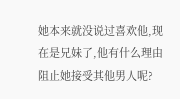她本来就没说过喜欢他,现在是兄妹了,他有什么理由阻止她接受其他男人呢?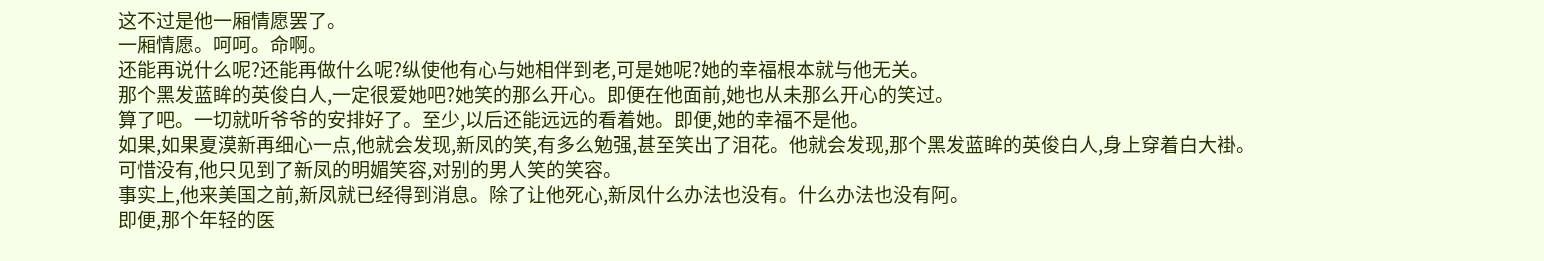这不过是他一厢情愿罢了。
一厢情愿。呵呵。命啊。
还能再说什么呢?还能再做什么呢?纵使他有心与她相伴到老,可是她呢?她的幸福根本就与他无关。
那个黑发蓝眸的英俊白人,一定很爱她吧?她笑的那么开心。即便在他面前,她也从未那么开心的笑过。
算了吧。一切就听爷爷的安排好了。至少,以后还能远远的看着她。即便,她的幸福不是他。
如果,如果夏漠新再细心一点,他就会发现,新凤的笑,有多么勉强,甚至笑出了泪花。他就会发现,那个黑发蓝眸的英俊白人,身上穿着白大褂。
可惜没有,他只见到了新凤的明媚笑容,对别的男人笑的笑容。
事实上,他来美国之前,新凤就已经得到消息。除了让他死心,新凤什么办法也没有。什么办法也没有阿。
即便,那个年轻的医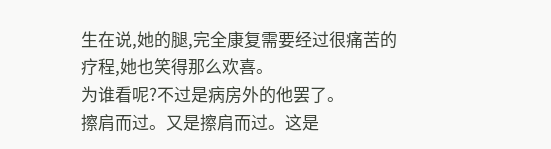生在说,她的腿,完全康复需要经过很痛苦的疗程,她也笑得那么欢喜。
为谁看呢?不过是病房外的他罢了。
擦肩而过。又是擦肩而过。这是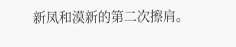新凤和漠新的第二次擦肩。